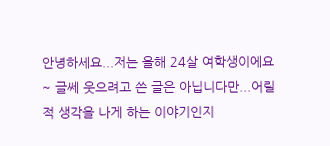안녕하세요...저는 올해 24살 여학생이에요~ 글쎄 웃으려고 쓴 글은 아닙니다만...어릴적 생각을 나게 하는 이야기인지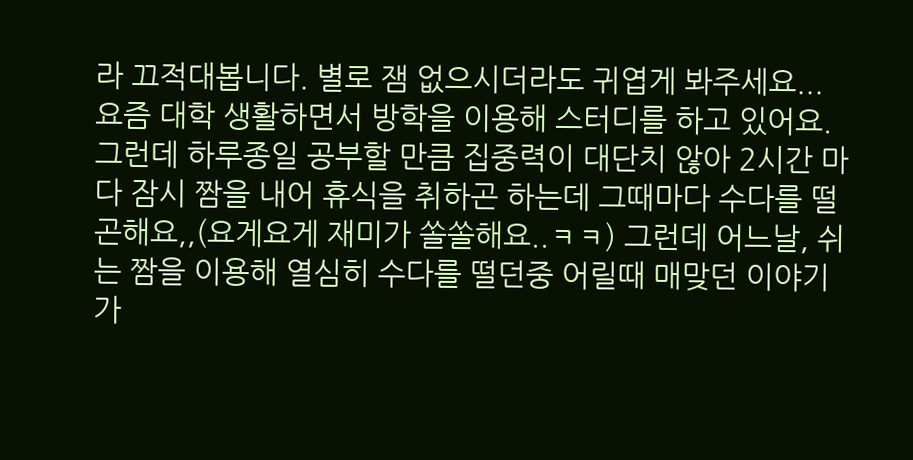라 끄적대봅니다. 별로 잼 없으시더라도 귀엽게 봐주세요... 요즘 대학 생활하면서 방학을 이용해 스터디를 하고 있어요. 그런데 하루종일 공부할 만큼 집중력이 대단치 않아 2시간 마다 잠시 짬을 내어 휴식을 취하곤 하는데 그때마다 수다를 떨곤해요,,(요게요게 재미가 쏠쏠해요..ㅋㅋ) 그런데 어느날, 쉬는 짬을 이용해 열심히 수다를 떨던중 어릴때 매맞던 이야기가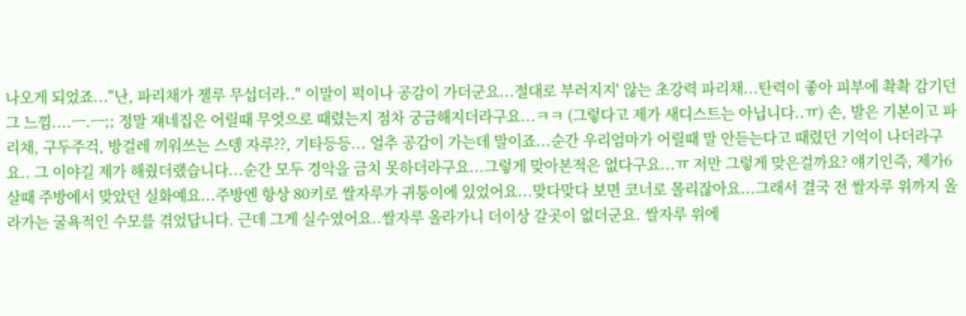나오게 되었죠..."난, 파리채가 젤루 무섭더라.." 이말이 퍽이나 공감이 가더군요...절대로 부러지지' 않는 초강력 파리채...탄력이 좋아 피부에 촥촥 감기던 그 느낌....ㅡ.ㅡ;; 정말 쟤네집은 어릴때 무엇으로 때렸는지 점차 궁금해지더라구요...ㅋㅋ (그렇다고 제가 새디스트는 아닙니다..ㅠ) 손, 발은 기본이고 파리채, 구두주걱, 방걸레 끼워쓰는 스뎅 자루??, 기타등등... 얼추 공감이 가는데 말이죠...순간 우리엄마가 어릴때 말 안듣는다고 때렸던 기억이 나더라구요.. 그 이야길 제가 해줬더랬습니다...순간 모두 경악을 금치 못하더라구요...그렇게 맞아본적은 없다구요...ㅠ 저만 그렇게 맞은걸까요? 얘기인즉, 제가6살때 주방에서 맞았던 실화예요...주방엔 항상 80키로 쌀자루가 귀퉁이에 있었어요...맞다맞다 보면 코너로 몰리잖아요...그래서 결국 전 쌀자루 위까지 올라가는 굴욕적인 수모를 겪었답니다. 근데 그게 실수였어요..쌀자루 올라가니 더이상 갈곳이 없더군요. 쌀자루 위에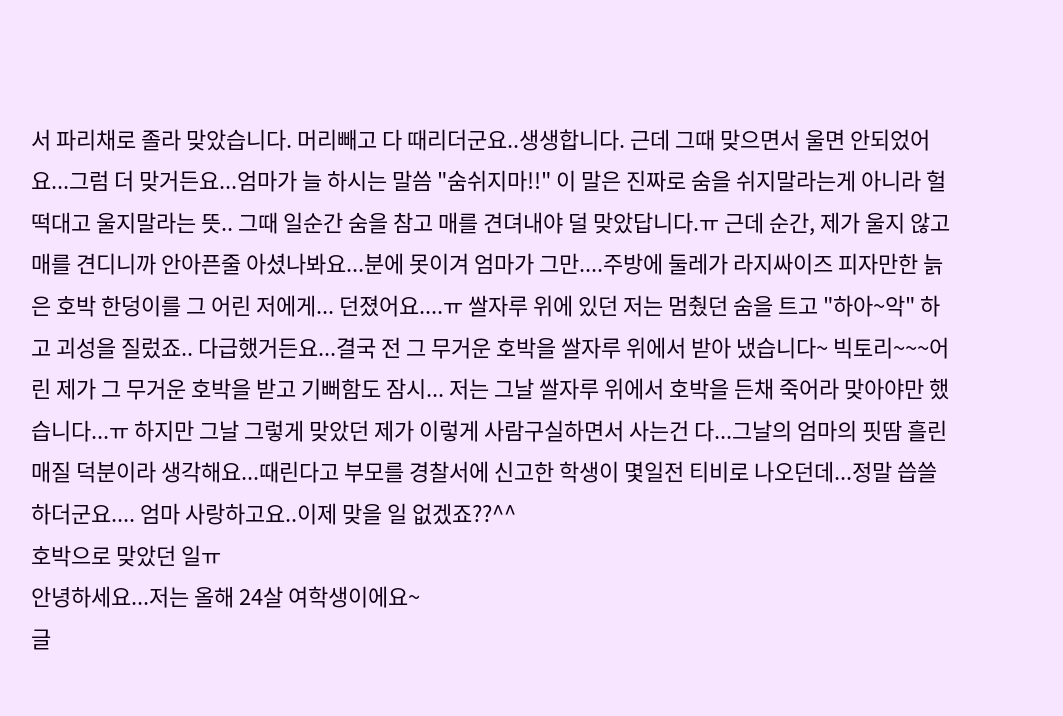서 파리채로 졸라 맞았습니다. 머리빼고 다 때리더군요..생생합니다. 근데 그때 맞으면서 울면 안되었어요...그럼 더 맞거든요...엄마가 늘 하시는 말씀 "숨쉬지마!!" 이 말은 진짜로 숨을 쉬지말라는게 아니라 헐떡대고 울지말라는 뜻.. 그때 일순간 숨을 참고 매를 견뎌내야 덜 맞았답니다.ㅠ 근데 순간, 제가 울지 않고 매를 견디니까 안아픈줄 아셨나봐요...분에 못이겨 엄마가 그만....주방에 둘레가 라지싸이즈 피자만한 늙은 호박 한덩이를 그 어린 저에게... 던졌어요....ㅠ 쌀자루 위에 있던 저는 멈췄던 숨을 트고 "하아~악" 하고 괴성을 질렀죠.. 다급했거든요...결국 전 그 무거운 호박을 쌀자루 위에서 받아 냈습니다~ 빅토리~~~어린 제가 그 무거운 호박을 받고 기뻐함도 잠시... 저는 그날 쌀자루 위에서 호박을 든채 죽어라 맞아야만 했습니다...ㅠ 하지만 그날 그렇게 맞았던 제가 이렇게 사람구실하면서 사는건 다...그날의 엄마의 핏땀 흘린 매질 덕분이라 생각해요...때린다고 부모를 경찰서에 신고한 학생이 몇일전 티비로 나오던데...정말 씁쓸하더군요.... 엄마 사랑하고요..이제 맞을 일 없겠죠??^^
호박으로 맞았던 일ㅠ
안녕하세요...저는 올해 24살 여학생이에요~
글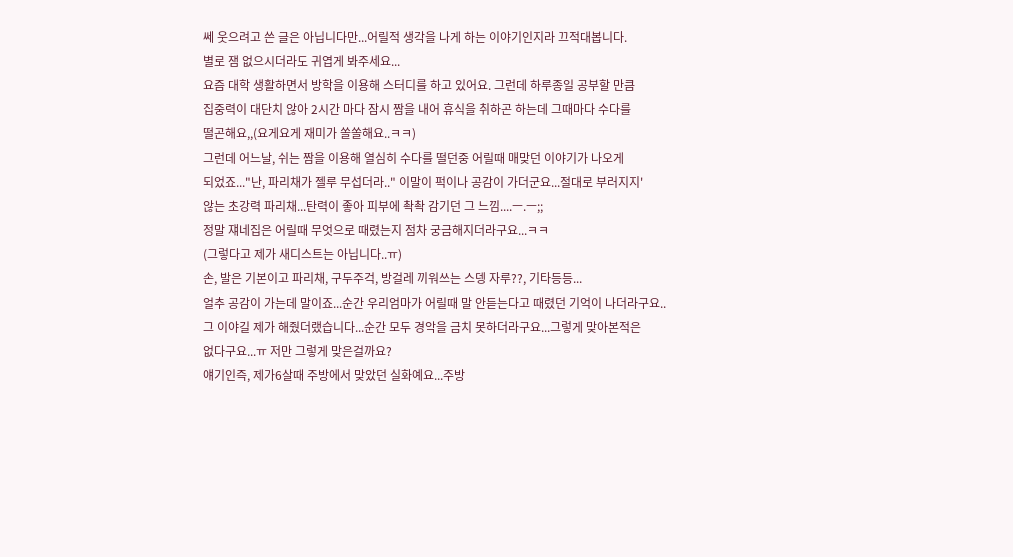쎄 웃으려고 쓴 글은 아닙니다만...어릴적 생각을 나게 하는 이야기인지라 끄적대봅니다.
별로 잼 없으시더라도 귀엽게 봐주세요...
요즘 대학 생활하면서 방학을 이용해 스터디를 하고 있어요. 그런데 하루종일 공부할 만큼
집중력이 대단치 않아 2시간 마다 잠시 짬을 내어 휴식을 취하곤 하는데 그때마다 수다를
떨곤해요,,(요게요게 재미가 쏠쏠해요..ㅋㅋ)
그런데 어느날, 쉬는 짬을 이용해 열심히 수다를 떨던중 어릴때 매맞던 이야기가 나오게
되었죠..."난, 파리채가 젤루 무섭더라.." 이말이 퍽이나 공감이 가더군요...절대로 부러지지'
않는 초강력 파리채...탄력이 좋아 피부에 촥촥 감기던 그 느낌....ㅡ.ㅡ;;
정말 쟤네집은 어릴때 무엇으로 때렸는지 점차 궁금해지더라구요...ㅋㅋ
(그렇다고 제가 새디스트는 아닙니다..ㅠ)
손, 발은 기본이고 파리채, 구두주걱, 방걸레 끼워쓰는 스뎅 자루??, 기타등등...
얼추 공감이 가는데 말이죠...순간 우리엄마가 어릴때 말 안듣는다고 때렸던 기억이 나더라구요..
그 이야길 제가 해줬더랬습니다...순간 모두 경악을 금치 못하더라구요...그렇게 맞아본적은
없다구요...ㅠ 저만 그렇게 맞은걸까요?
얘기인즉, 제가6살때 주방에서 맞았던 실화예요...주방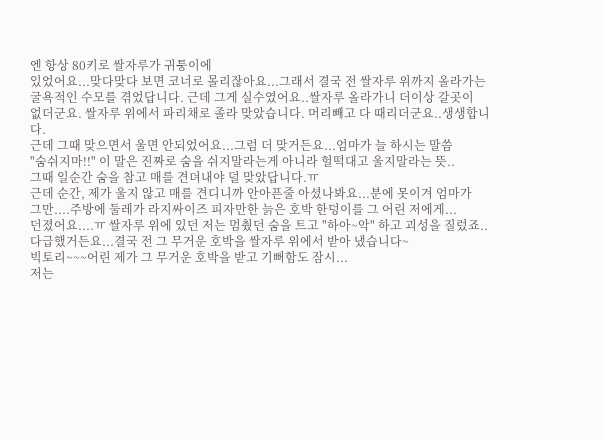엔 항상 80키로 쌀자루가 귀퉁이에
있었어요...맞다맞다 보면 코너로 몰리잖아요...그래서 결국 전 쌀자루 위까지 올라가는
굴욕적인 수모를 겪었답니다. 근데 그게 실수였어요..쌀자루 올라가니 더이상 갈곳이
없더군요. 쌀자루 위에서 파리채로 졸라 맞았습니다. 머리빼고 다 때리더군요..생생합니다.
근데 그때 맞으면서 울면 안되었어요...그럼 더 맞거든요...엄마가 늘 하시는 말씀
"숨쉬지마!!" 이 말은 진짜로 숨을 쉬지말라는게 아니라 헐떡대고 울지말라는 뜻..
그때 일순간 숨을 참고 매를 견뎌내야 덜 맞았답니다.ㅠ
근데 순간, 제가 울지 않고 매를 견디니까 안아픈줄 아셨나봐요...분에 못이겨 엄마가
그만....주방에 둘레가 라지싸이즈 피자만한 늙은 호박 한덩이를 그 어린 저에게...
던졌어요....ㅠ 쌀자루 위에 있던 저는 멈췄던 숨을 트고 "하아~악" 하고 괴성을 질렀죠..
다급했거든요...결국 전 그 무거운 호박을 쌀자루 위에서 받아 냈습니다~
빅토리~~~어린 제가 그 무거운 호박을 받고 기뻐함도 잠시...
저는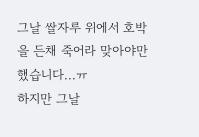그날 쌀자루 위에서 호박을 든채 죽어라 맞아야만 했습니다...ㅠ
하지만 그날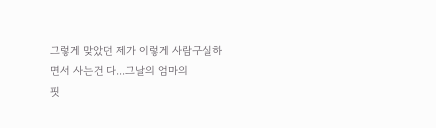그렇게 맞았던 제가 이렇게 사람구실하면서 사는건 다...그날의 엄마의
핏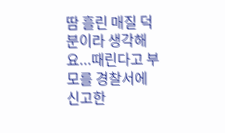땀 흘린 매질 덕분이라 생각해요...때린다고 부모를 경찰서에 신고한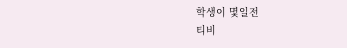학생이 몇일전
티비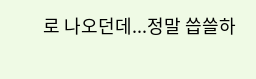로 나오던데...정말 씁쓸하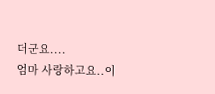더군요....
엄마 사랑하고요..이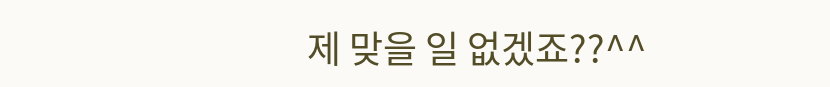제 맞을 일 없겠죠??^^